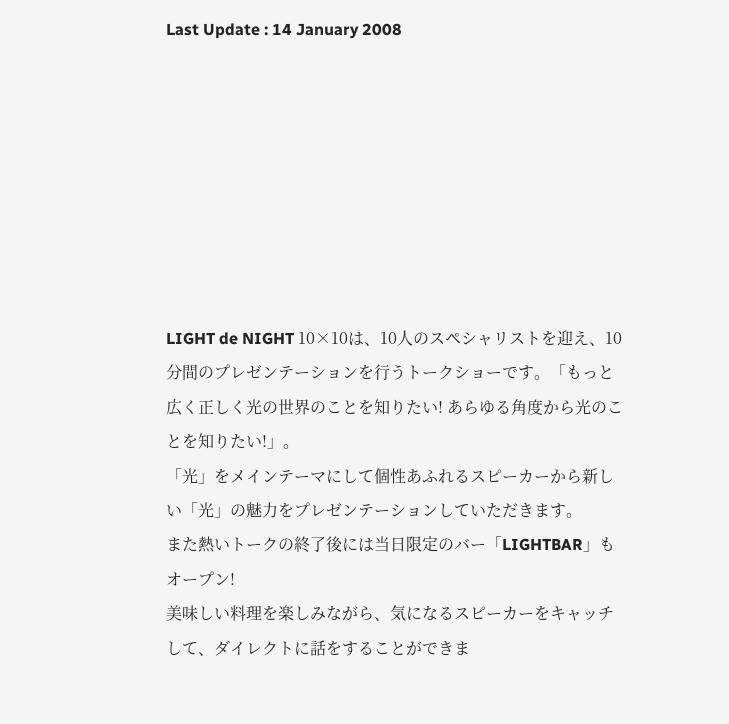Last Update : 14 January 2008








LIGHT de NIGHT 10×10は、10人のスペシャリストを迎え、10分間のプレゼンテーションを行うトークショーです。「もっと広く正しく光の世界のことを知りたい! あらゆる角度から光のことを知りたい!」。
「光」をメインテーマにして個性あふれるスピーカーから新しい「光」の魅力をプレゼンテーションしていただきます。
また熱いトークの終了後には当日限定のバー「LIGHTBAR」もオープン!
美味しい料理を楽しみながら、気になるスピーカーをキャッチして、ダイレクトに話をすることができま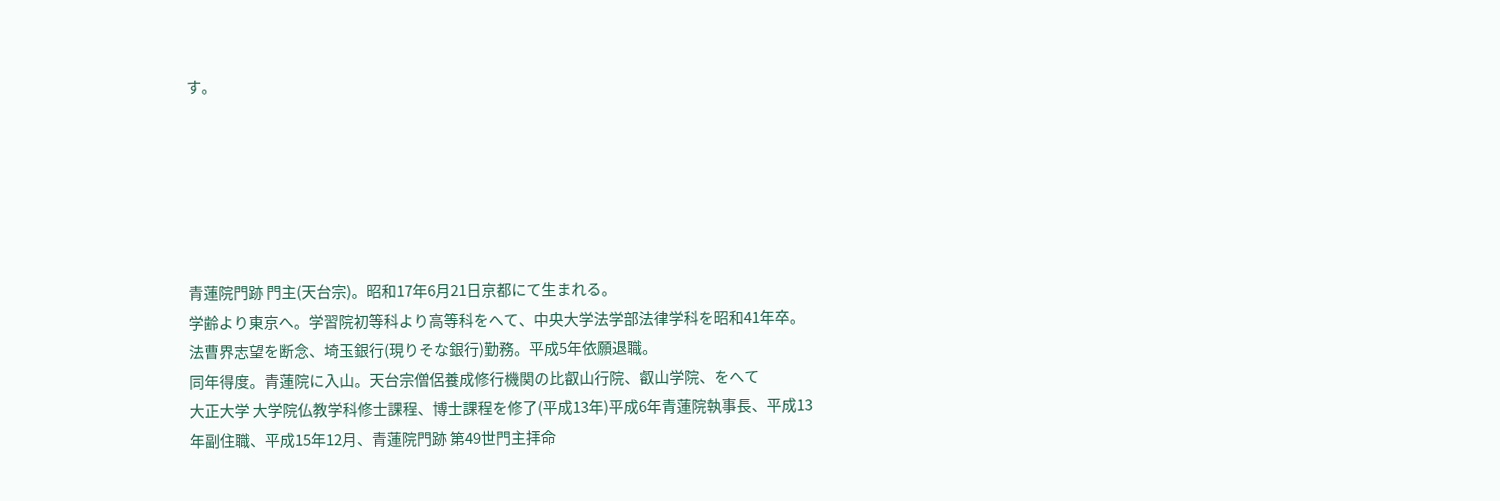す。






青蓮院門跡 門主(天台宗)。昭和17年6月21日京都にて生まれる。
学齢より東京へ。学習院初等科より高等科をへて、中央大学法学部法律学科を昭和41年卒。法曹界志望を断念、埼玉銀行(現りそな銀行)勤務。平成5年依願退職。
同年得度。青蓮院に入山。天台宗僧侶養成修行機関の比叡山行院、叡山学院、をへて
大正大学 大学院仏教学科修士課程、博士課程を修了(平成13年)平成6年青蓮院執事長、平成13年副住職、平成15年12月、青蓮院門跡 第49世門主拝命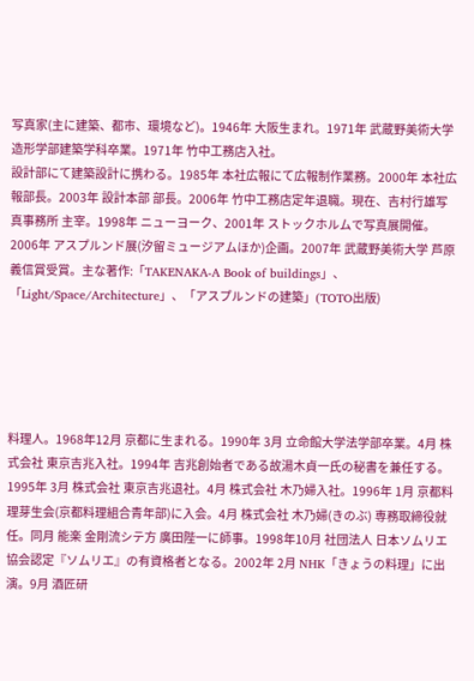写真家(主に建築、都市、環境など)。1946年 大阪生まれ。1971年 武蔵野美術大学造形学部建築学科卒業。1971年 竹中工務店入社。
設計部にて建築設計に携わる。1985年 本社広報にて広報制作業務。2000年 本社広報部長。2003年 設計本部 部長。2006年 竹中工務店定年退職。現在、吉村行雄写真事務所 主宰。1998年 ニューヨーク、2001年 ストックホルムで写真展開催。2006年 アスプルンド展(汐留ミュージアムほか)企画。2007年 武蔵野美術大学 芦原義信賞受賞。主な著作:「TAKENAKA-A Book of buildings」、「Light/Space/Architecture」、「アスプルンドの建築」(TOTO出版)





料理人。1968年12月 京都に生まれる。1990年 3月 立命館大学法学部卒業。4月 株式会社 東京吉兆入社。1994年 吉兆創始者である故湯木貞一氏の秘書を兼任する。1995年 3月 株式会社 東京吉兆退社。4月 株式会社 木乃婦入社。1996年 1月 京都料理芽生会(京都料理組合青年部)に入会。4月 株式会社 木乃婦(きのぶ) 専務取締役就任。同月 能楽 金剛流シテ方 廣田陛一に師事。1998年10月 社団法人 日本ソムリエ協会認定『ソムリエ』の有資格者となる。2002年 2月 NHK「きょうの料理」に出演。9月 酒匠研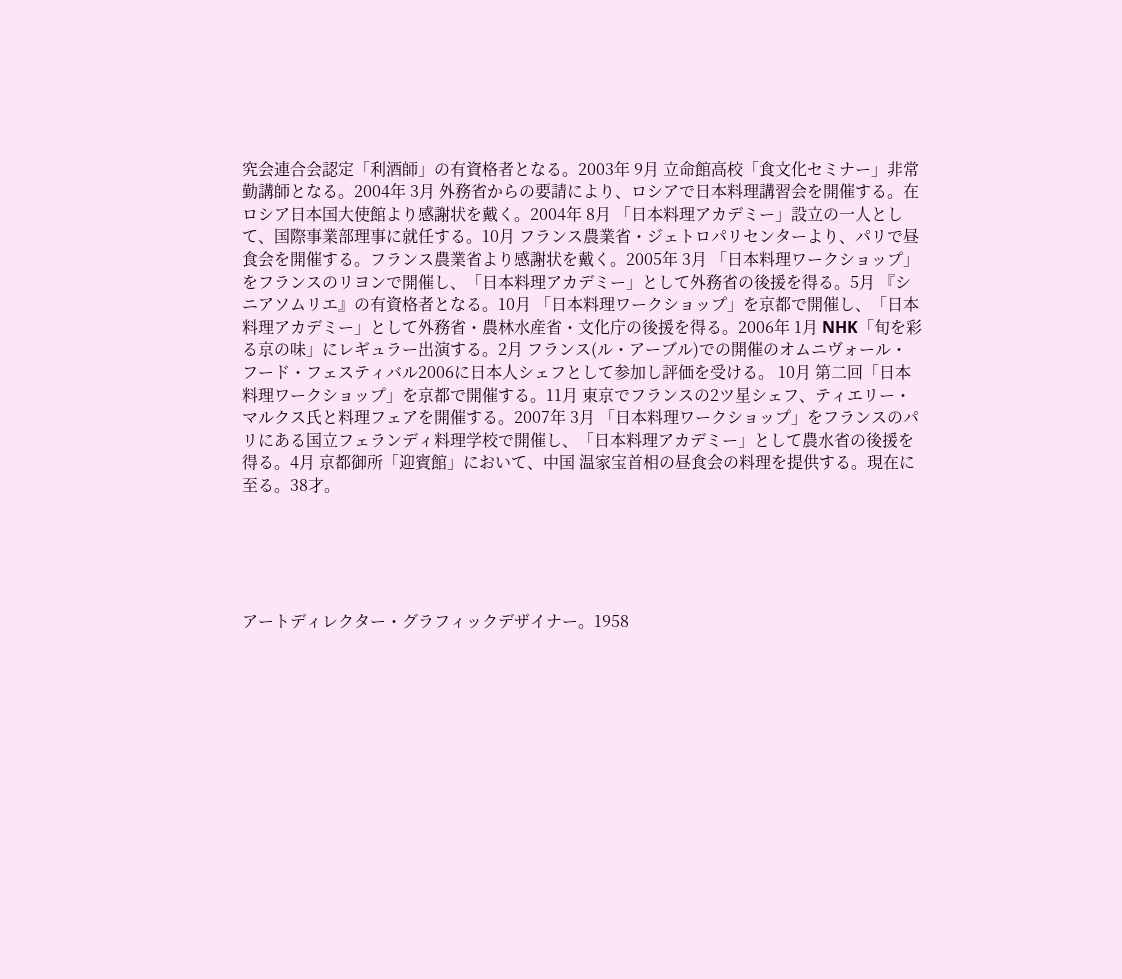究会連合会認定「利酒師」の有資格者となる。2003年 9月 立命館高校「食文化セミナー」非常勤講師となる。2004年 3月 外務省からの要請により、ロシアで日本料理講習会を開催する。在ロシア日本国大使館より感謝状を戴く。2004年 8月 「日本料理アカデミー」設立の一人として、国際事業部理事に就任する。10月 フランス農業省・ジェトロパリセンターより、パリで昼食会を開催する。フランス農業省より感謝状を戴く。2005年 3月 「日本料理ワークショップ」をフランスのリヨンで開催し、「日本料理アカデミー」として外務省の後援を得る。5月 『シニアソムリエ』の有資格者となる。10月 「日本料理ワークショップ」を京都で開催し、「日本料理アカデミー」として外務省・農林水産省・文化庁の後援を得る。2006年 1月 NHK「旬を彩る京の味」にレギュラー出演する。2月 フランス(ル・アーブル)での開催のオムニヴォール・フード・フェスティバル2006に日本人シェフとして参加し評価を受ける。 10月 第二回「日本料理ワークショップ」を京都で開催する。11月 東京でフランスの2ツ星シェフ、ティエリー・マルクス氏と料理フェアを開催する。2007年 3月 「日本料理ワークショップ」をフランスのパリにある国立フェランディ料理学校で開催し、「日本料理アカデミー」として農水省の後援を得る。4月 京都御所「迎賓館」において、中国 温家宝首相の昼食会の料理を提供する。現在に至る。38才。





アートディレクター・グラフィックデザイナー。1958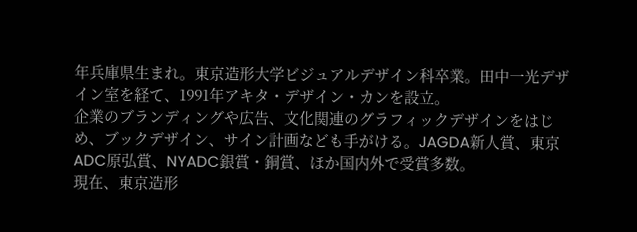年兵庫県生まれ。東京造形大学ビジュアルデザイン科卒業。田中一光デザイン室を経て、1991年アキタ・デザイン・カンを設立。
企業のブランディングや広告、文化関連のグラフィックデザインをはじめ、ブックデザイン、サイン計画なども手がける。JAGDA新人賞、東京ADC原弘賞、NYADC銀賞・銅賞、ほか国内外で受賞多数。
現在、東京造形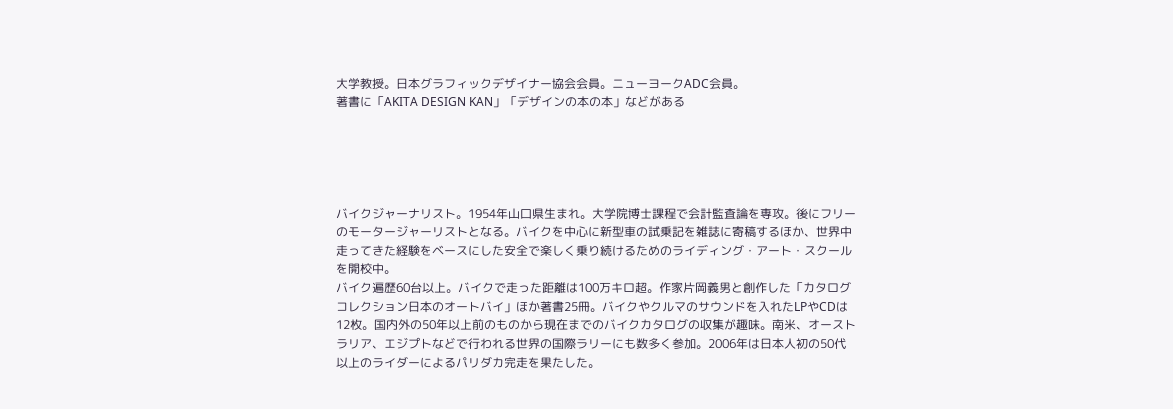大学教授。日本グラフィックデザイナー協会会員。ニューヨークADC会員。
著書に「AKITA DESIGN KAN」「デザインの本の本」などがある





バイクジャーナリスト。1954年山口県生まれ。大学院博士課程で会計監査論を専攻。後にフリーのモータージャーリストとなる。バイクを中心に新型車の試乗記を雑誌に寄稿するほか、世界中走ってきた経験をベースにした安全で楽しく乗り続けるためのライディング・アート・スクールを開校中。
バイク遍歴60台以上。バイクで走った距離は100万キロ超。作家片岡義男と創作した「カタログコレクション日本のオートバイ」ほか著書25冊。バイクやクルマのサウンドを入れたLPやCDは12枚。国内外の50年以上前のものから現在までのバイクカタログの収集が趣味。南米、オーストラリア、エジプトなどで行われる世界の国際ラリーにも数多く参加。2006年は日本人初の50代以上のライダーによるパリダカ完走を果たした。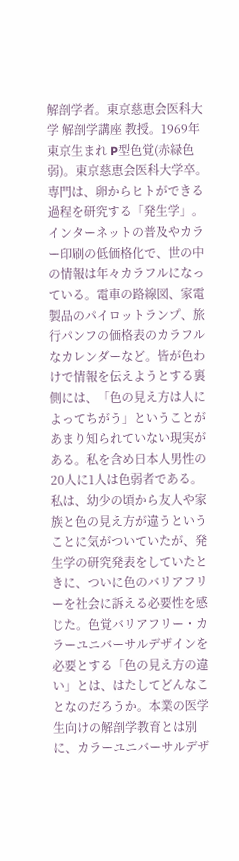解剖学者。東京慈恵会医科大学 解剖学講座 教授。1969年東京生まれ P型色覚(赤緑色弱)。東京慈恵会医科大学卒。専門は、卵からヒトができる過程を研究する「発生学」。
インターネットの普及やカラー印刷の低価格化で、世の中の情報は年々カラフルになっている。電車の路線図、家電製品のパイロットランプ、旅行パンフの価格表のカラフルなカレンダーなど。皆が色わけで情報を伝えようとする裏側には、「色の見え方は人によってちがう」ということがあまり知られていない現実がある。私を含め日本人男性の20人に1人は色弱者である。私は、幼少の頃から友人や家族と色の見え方が違うということに気がついていたが、発生学の研究発表をしていたときに、ついに色のバリアフリーを社会に訴える必要性を感じた。色覚バリアフリー・カラーユニバーサルデザインを必要とする「色の見え方の違い」とは、はたしてどんなことなのだろうか。本業の医学生向けの解剖学教育とは別に、カラーユニバーサルデザ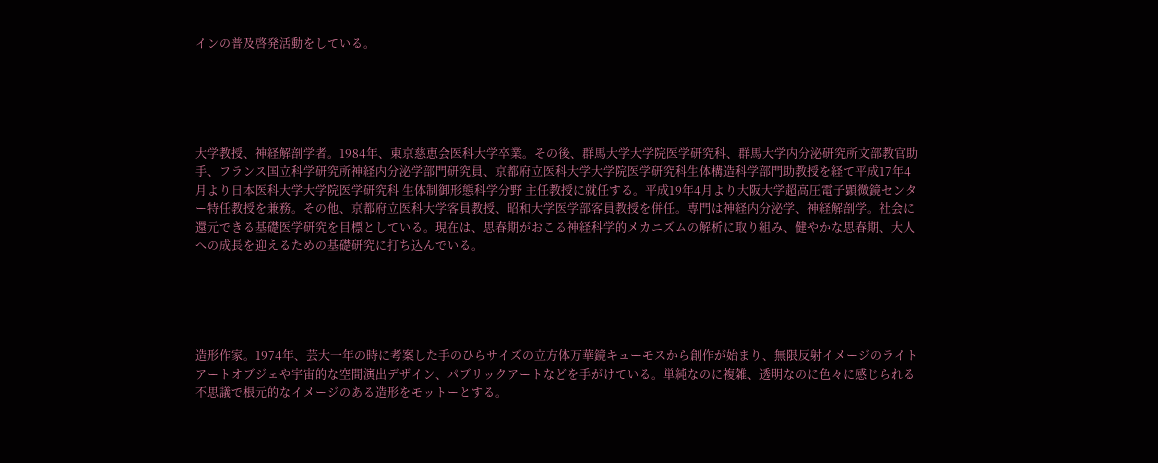インの普及啓発活動をしている。





大学教授、神経解剖学者。1984年、東京慈恵会医科大学卒業。その後、群馬大学大学院医学研究科、群馬大学内分泌研究所文部教官助手、フランス国立科学研究所神経内分泌学部門研究員、京都府立医科大学大学院医学研究科生体構造科学部門助教授を経て平成17年4月より日本医科大学大学院医学研究科 生体制御形態科学分野 主任教授に就任する。平成19年4月より大阪大学超高圧電子顕微鏡センター特任教授を兼務。その他、京都府立医科大学客員教授、昭和大学医学部客員教授を併任。専門は神経内分泌学、神経解剖学。社会に還元できる基礎医学研究を目標としている。現在は、思春期がおこる神経科学的メカニズムの解析に取り組み、健やかな思春期、大人への成長を迎えるための基礎研究に打ち込んでいる。





造形作家。1974年、芸大一年の時に考案した手のひらサイズの立方体万華鏡キューモスから創作が始まり、無限反射イメージのライトアートオブジェや宇宙的な空間演出デザイン、パブリックアートなどを手がけている。単純なのに複雑、透明なのに色々に感じられる不思議で根元的なイメージのある造形をモットーとする。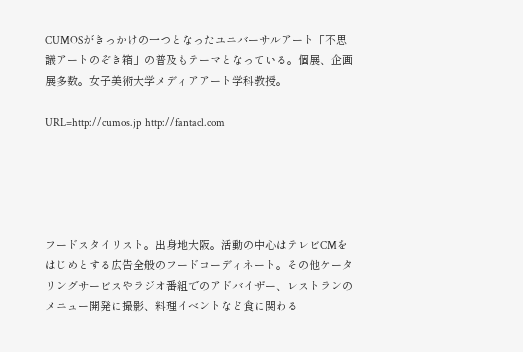CUMOSがきっかけの一つとなったユニバーサルアート「不思議アートのぞき箱」の普及もテーマとなっている。個展、企画展多数。女子美術大学メディアアート学科教授。

URL=http://cumos.jp  http://fantacl.com





フードスタイリスト。出身地大阪。活動の中心はテレビCMをはじめとする広告全般のフードコーディネート。その他ケータリングサービスやラジオ番組でのアドバイザー、レストランのメニュー開発に撮影、料理イベントなど食に関わる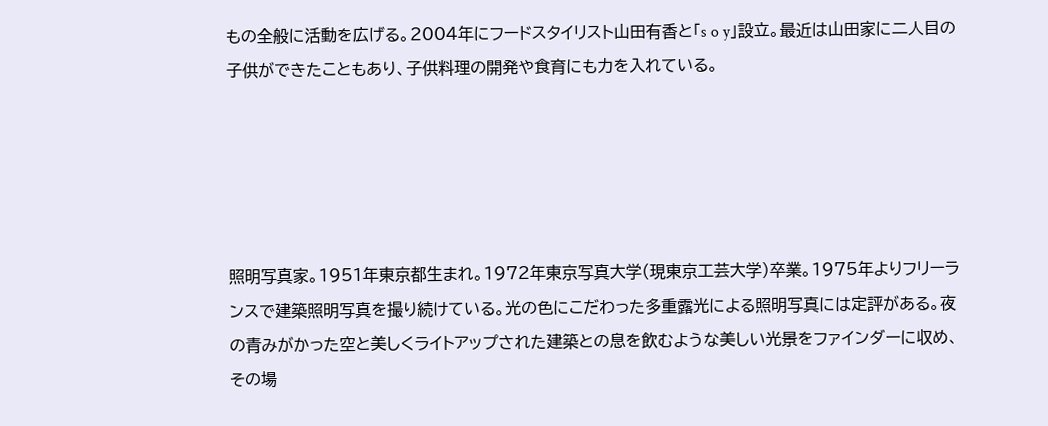もの全般に活動を広げる。2004年にフードスタイリスト山田有香と「s o y」設立。最近は山田家に二人目の子供ができたこともあり、子供料理の開発や食育にも力を入れている。





照明写真家。1951年東京都生まれ。1972年東京写真大学(現東京工芸大学)卒業。1975年よりフリーランスで建築照明写真を撮り続けている。光の色にこだわった多重露光による照明写真には定評がある。夜の青みがかった空と美しくライトアップされた建築との息を飲むような美しい光景をファインダーに収め、その場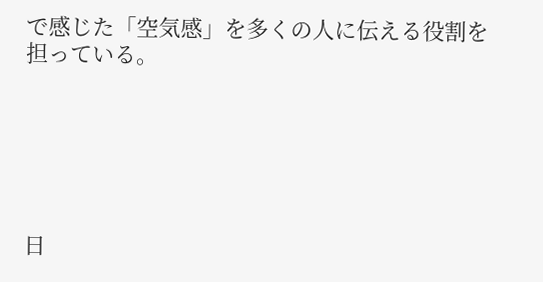で感じた「空気感」を多くの人に伝える役割を担っている。






日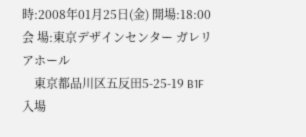時:2008年01月25日(金) 開場:18:00
会 場:東京デザインセンター ガレリアホール
    東京都品川区五反田5-25-19 B1F
入場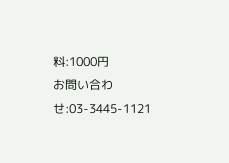料:1000円
お問い合わせ:03-3445-1121